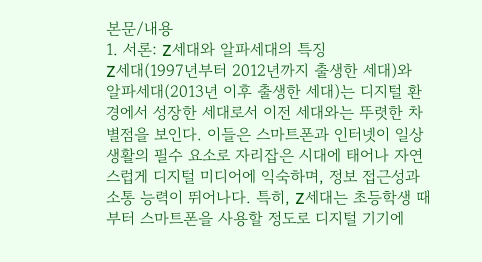본문/내용
1. 서론: Z세대와 알파세대의 특징
Z세대(1997년부터 2012년까지 출생한 세대)와 알파세대(2013년 이후 출생한 세대)는 디지털 환경에서 성장한 세대로서 이전 세대와는 뚜렷한 차별점을 보인다. 이들은 스마트폰과 인터넷이 일상생활의 필수 요소로 자리잡은 시대에 태어나 자연스럽게 디지털 미디어에 익숙하며, 정보 접근성과 소통 능력이 뛰어나다. 특히, Z세대는 초등학생 때부터 스마트폰을 사용할 정도로 디지털 기기에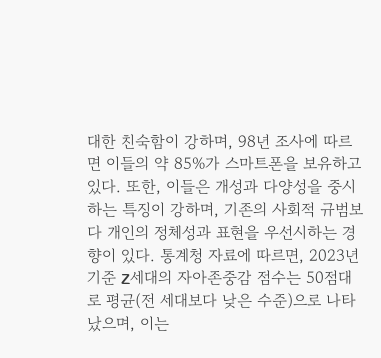대한 친숙함이 강하며, 98년 조사에 따르면 이들의 약 85%가 스마트폰을 보유하고 있다. 또한, 이들은 개성과 다양성을 중시하는 특징이 강하며, 기존의 사회적 규범보다 개인의 정체성과 표현을 우선시하는 경향이 있다. 통계청 자료에 따르면, 2023년 기준 Z세대의 자아존중감 점수는 50점대로 평균(전 세대보다 낮은 수준)으로 나타났으며, 이는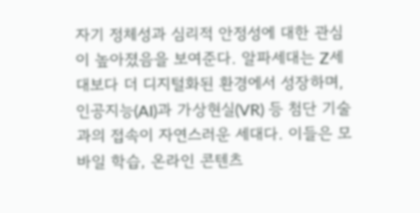자기 정체성과 심리적 안정성에 대한 관심이 높아졌음을 보여준다. 알파세대는 Z세대보다 더 디지털화된 환경에서 성장하며, 인공지능(AI)과 가상현실(VR) 등 첨단 기술과의 접속이 자연스러운 세대다. 이들은 모바일 학습, 온라인 콘텐츠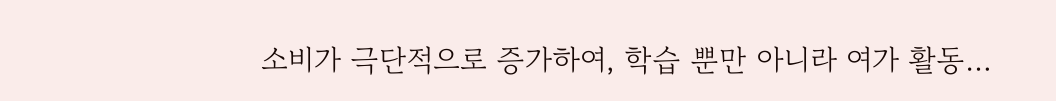소비가 극단적으로 증가하여, 학습 뿐만 아니라 여가 활동…